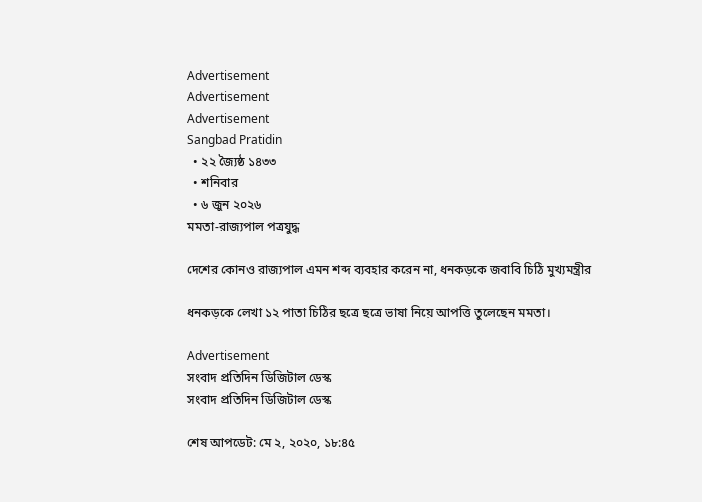Advertisement
Advertisement
Advertisement
Sangbad Pratidin
  • ২২ জ্যৈষ্ঠ ১৪৩৩
  • শনিবার
  • ৬ জুন ২০২৬
মমতা-রাজ্যপাল পত্রযুদ্ধ

দেশের কোনও রাজ্যপাল এমন শব্দ ব্যবহার করেন না, ধনকড়কে জবাবি চিঠি মুখ্যমন্ত্রীর

ধনকড়কে লেখা ১২ পাতা চিঠির ছত্রে ছত্রে ভাষা নিয়ে আপত্তি তুলেছেন মমতা।

Advertisement
সংবাদ প্রতিদিন ডিজিটাল ডেস্ক
সংবাদ প্রতিদিন ডিজিটাল ডেস্ক

শেষ আপডেট: মে ২, ২০২০, ১৮:৪৫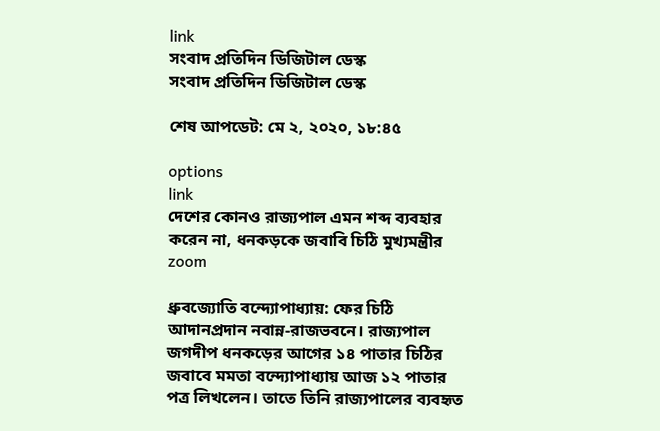link
সংবাদ প্রতিদিন ডিজিটাল ডেস্ক
সংবাদ প্রতিদিন ডিজিটাল ডেস্ক

শেষ আপডেট: মে ২, ২০২০, ১৮:৪৫

options
link
দেশের কোনও রাজ্যপাল এমন শব্দ ব্যবহার করেন না, ধনকড়কে জবাবি চিঠি মুখ্যমন্ত্রীর zoom

ধ্রুবজ্যোতি বন্দ্যোপাধ্যায়: ফের চিঠি আদানপ্রদান নবান্ন-রাজভবনে। রাজ্যপাল জগদীপ ধনকড়ের আগের ১৪ পাতার চিঠির জবাবে মমতা বন্দ্যোপাধ্যায় আজ ১২ পাতার পত্র লিখলেন। তাতে তিনি রাজ্যপালের ব্যবহৃত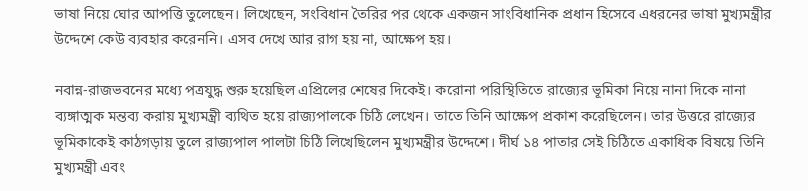ভাষা নিয়ে ঘোর আপত্তি তুলেছেন। লিখেছেন, সংবিধান তৈরির পর থেকে একজন সাংবিধানিক প্রধান হিসেবে এধরনের ভাষা মুখ্যমন্ত্রীর উদ্দেশে কেউ ব্যবহার করেননি। এসব দেখে আর রাগ হয় না, আক্ষেপ হয়।

নবান্ন-রাজভবনের মধ্যে পত্রযুদ্ধ শুরু হয়েছিল এপ্রিলের শেষের দিকেই। করোনা পরিস্থিতিতে রাজ্যের ভূমিকা নিয়ে নানা দিকে নানা ব্যঙ্গাত্মক মন্তব্য করায় মুখ্যমন্ত্রী ব্যথিত হয়ে রাজ্যপালকে চিঠি লেখেন। তাতে তিনি আক্ষেপ প্রকাশ করেছিলেন। তার উত্তরে রাজ্যের ভূমিকাকেই কাঠগড়ায় তুলে রাজ্যপাল পালটা চিঠি লিখেছিলেন মুখ্যমন্ত্রীর উদ্দেশে। দীর্ঘ ১৪ পাতার সেই চিঠিতে একাধিক বিষয়ে তিনি মুখ্যমন্ত্রী এবং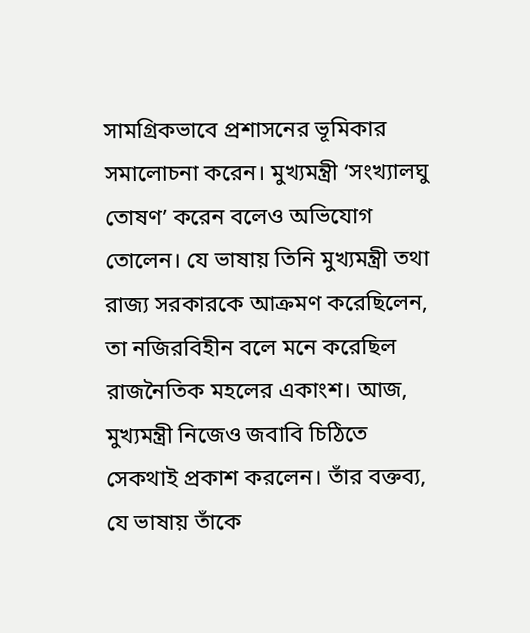সামগ্রিকভাবে প্রশাসনের ভূমিকার সমালোচনা করেন। মুখ্যমন্ত্রী ‘সংখ্যালঘু তোষণ’ করেন বলেও অভিযোগ তোলেন। যে ভাষায় তিনি মুখ্যমন্ত্রী তথা রাজ্য সরকারকে আক্রমণ করেছিলেন, তা নজিরবিহীন বলে মনে করেছিল রাজনৈতিক মহলের একাংশ। আজ, মুখ্যমন্ত্রী নিজেও জবাবি চিঠিতে সেকথাই প্রকাশ করলেন। তাঁর বক্তব্য, যে ভাষায় তাঁকে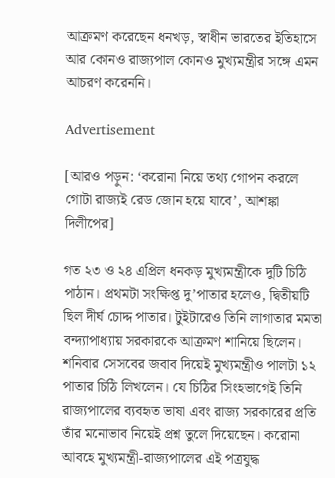আক্রমণ করেছেন ধনখড়, স্বাধীন ভারতের ইতিহাসে আর কোনও রাজ্যপাল কোনও মুখ্যমন্ত্রীর সঙ্গে এমন আচরণ করেননি।

Advertisement

[আরও পড়ুন: ‘করোনা নিয়ে তথ্য গোপন করলে গোটা রাজ্যই রেড জোন হয়ে যাবে’, আশঙ্কা দিলীপের]

গত ২৩ ও ২৪ এপ্রিল ধনকড় মুখ্যমন্ত্রীকে দুটি চিঠি পাঠান। প্রথমটা সংক্ষিপ্ত দু’পাতার হলেও, দ্বিতীয়টি ছিল দীর্ঘ চোদ্দ পাতার। টুইটারেও তিনি লাগাতার মমতা বন্দ্যাপাধ্যায় সরকারকে আক্রমণ শানিয়ে ছিলেন। শনিবার সেসবের জবাব দিয়েই মুখ্যমন্ত্রীও পালটা ১২ পাতার চিঠি লিখলেন। যে চিঠির সিংহভাগেই তিনি রাজ্যপালের ব্যবহৃত ভাষা এবং রাজ্য সরকারের প্রতি তাঁর মনোভাব নিয়েই প্রশ্ন তুলে দিয়েছেন। করোনা আবহে মুখ্যমন্ত্রী-রাজ্যপালের এই পত্রযুদ্ধ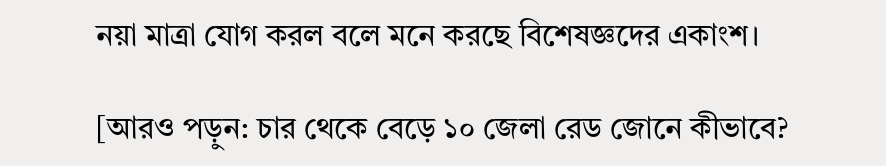নয়া মাত্রা যোগ করল বলে মনে করছে বিশেষজ্ঞদের একাংশ।

[আরও পড়ুন: চার থেকে বেড়ে ১০ জেলা রেড জোনে কীভাবে?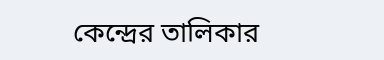কেন্দ্রের তালিকার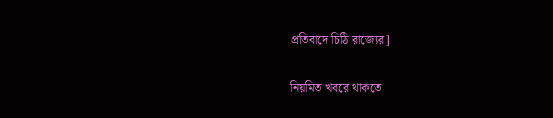প্রতিবাদে চিঠি রাজ্যের]

নিয়মিত খবরে থাকতে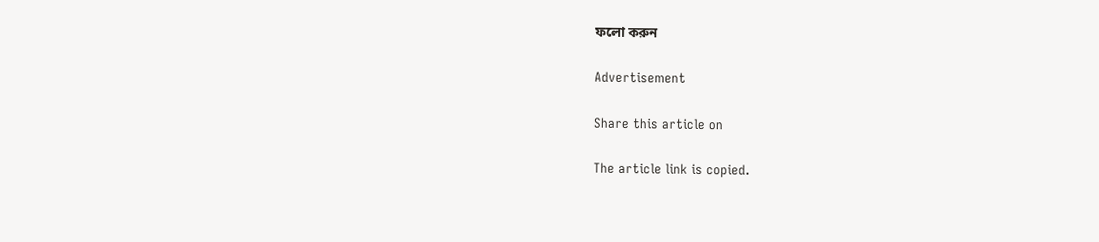ফলো করুন

Advertisement

Share this article on

The article link is copied.